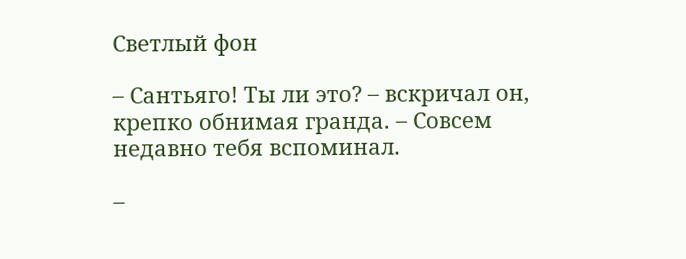Светлый фон

– Сантьяго! Ты ли это? – вскричал он, крепко обнимая гранда. – Совсем недавно тебя вспоминал.

–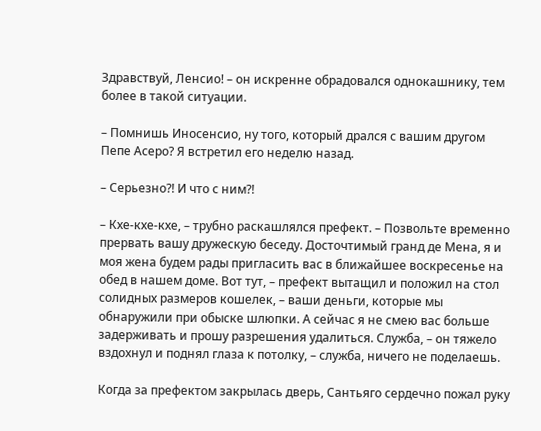Здравствуй, Ленсио! – он искренне обрадовался однокашнику, тем более в такой ситуации.

– Помнишь Иносенсио, ну того, который дрался с вашим другом Пепе Асеро? Я встретил его неделю назад.

– Серьезно?! И что с ним?!

– Кхе-кхе-кхе, – трубно раскашлялся префект. – Позвольте временно прервать вашу дружескую беседу. Досточтимый гранд де Мена, я и моя жена будем рады пригласить вас в ближайшее воскресенье на обед в нашем доме. Вот тут, – префект вытащил и положил на стол солидных размеров кошелек, – ваши деньги, которые мы обнаружили при обыске шлюпки. А сейчас я не смею вас больше задерживать и прошу разрешения удалиться. Служба, – он тяжело вздохнул и поднял глаза к потолку, – служба, ничего не поделаешь.

Когда за префектом закрылась дверь, Сантьяго сердечно пожал руку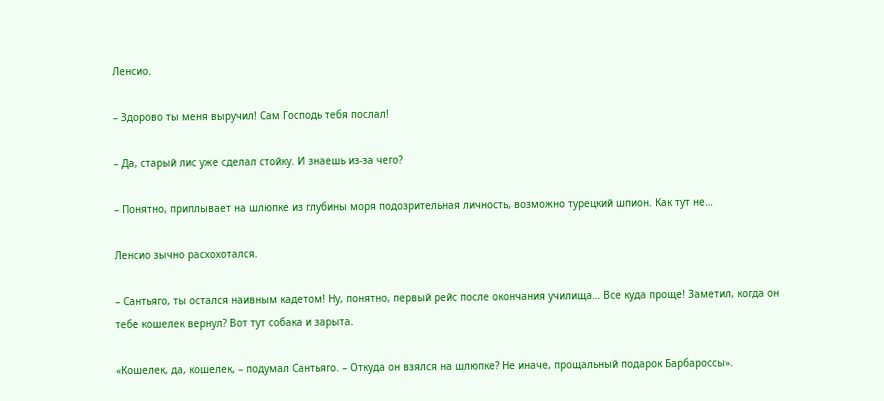Ленсио.

– Здорово ты меня выручил! Сам Господь тебя послал!

– Да, старый лис уже сделал стойку. И знаешь из-за чего?

– Понятно, приплывает на шлюпке из глубины моря подозрительная личность, возможно турецкий шпион. Как тут не…

Ленсио зычно расхохотался.

– Сантьяго, ты остался наивным кадетом! Ну, понятно, первый рейс после окончания училища… Все куда проще! Заметил, когда он тебе кошелек вернул? Вот тут собака и зарыта.

«Кошелек, да, кошелек, – подумал Сантьяго. – Откуда он взялся на шлюпке? Не иначе, прощальный подарок Барбароссы».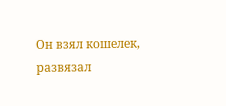Он взял кошелек, развязал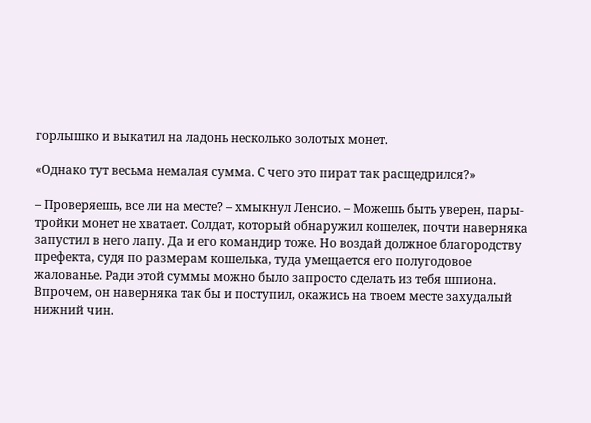горлышко и выкатил на ладонь несколько золотых монет.

«Однако тут весьма немалая сумма. С чего это пират так расщедрился?»

– Проверяешь, все ли на месте? – хмыкнул Ленсио. – Можешь быть уверен, пары-тройки монет не хватает. Солдат, который обнаружил кошелек, почти наверняка запустил в него лапу. Да и его командир тоже. Но воздай должное благородству префекта, судя по размерам кошелька, туда умещается его полугодовое жалованье. Ради этой суммы можно было запросто сделать из тебя шпиона. Впрочем, он наверняка так бы и поступил, окажись на твоем месте захудалый нижний чин.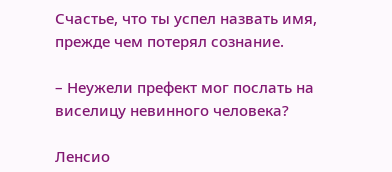Счастье, что ты успел назвать имя, прежде чем потерял сознание.

– Неужели префект мог послать на виселицу невинного человека?

Ленсио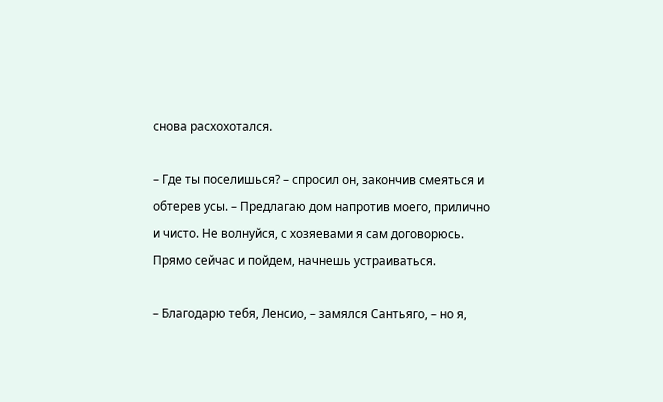снова расхохотался.

– Где ты поселишься? – спросил он, закончив смеяться и обтерев усы. – Предлагаю дом напротив моего, прилично и чисто. Не волнуйся, с хозяевами я сам договорюсь. Прямо сейчас и пойдем, начнешь устраиваться.

– Благодарю тебя, Ленсио, – замялся Сантьяго, – но я,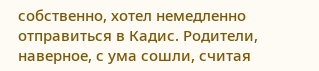собственно, хотел немедленно отправиться в Кадис. Родители, наверное, с ума сошли, считая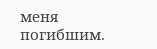меня погибшим.